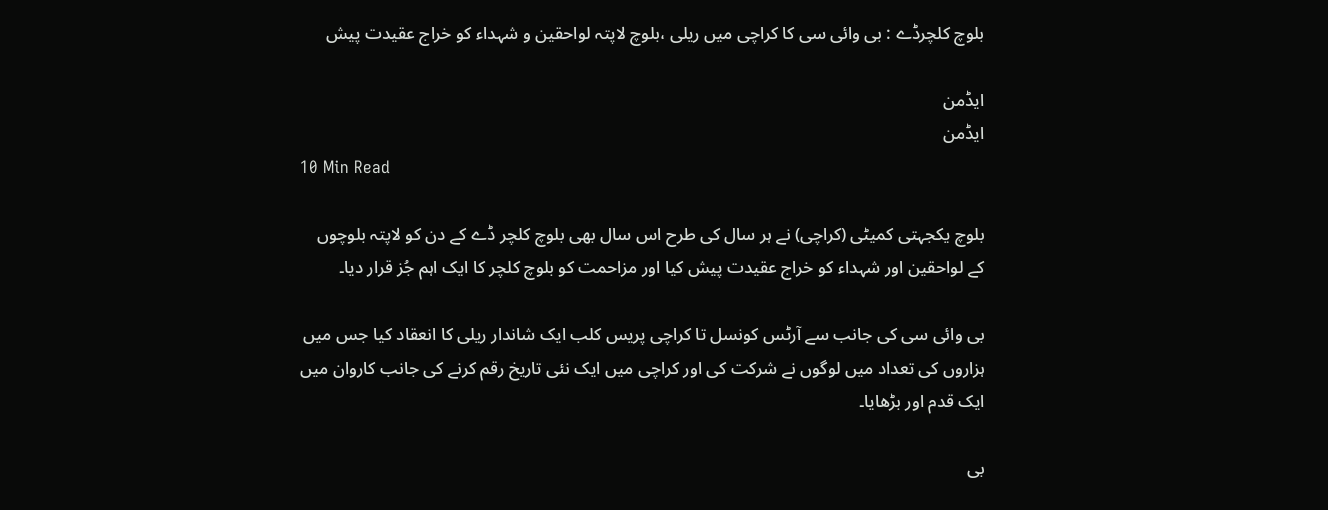بلوچ کلچرڈے : بی وائی سی کا کراچی میں ریلی ،بلوچ لاپتہ لواحقین و شہداء کو خراج عقیدت پیش

ایڈمن
ایڈمن
10 Min Read

بلوچ یکجہتی کمیٹی (کراچی) نے ہر سال کی طرح اس سال بھی بلوچ کلچر ڈے کے دن کو لاپتہ بلوچوں کے لواحقین اور شہداء کو خراج عقیدت پیش کیا اور مزاحمت کو بلوچ کلچر کا ایک اہم جُز قرار دیا۔

بی وائی سی کی جانب سے آرٹس کونسل تا کراچی پریس کلب ایک شاندار ریلی کا انعقاد کیا جس میں ہزاروں کی تعداد میں لوگوں نے شرکت کی اور کراچی میں ایک نئی تاریخ رقم کرنے کی جانب کاروان میں ایک قدم اور بڑھایا۔

بی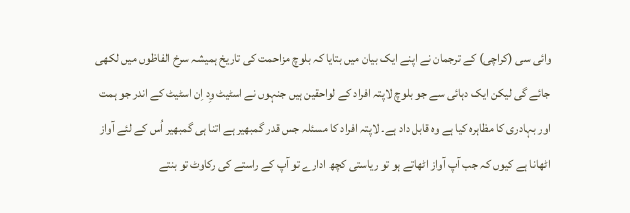وائی سی (کراچی) کے ترجمان نے اپنے ایک بیان میں بتایا کہ بلوچ مزاحمت کی تاریخ ہمیشہ سرخ الفاظوں میں لکھی جائے گی لیکن ایک دہائی سے جو بلوچ لاپتہ افراد کے لواحقین ہیں جنہوں نے اسٹیٹ وِد اِن اسٹیٹ کے اندر جو ہمت اور بہادری کا مظاہرہ کیا ہے وہ قابل داد ہے۔ لاپتہ افراد کا مسئلہ جس قدر گمبھیر ہے اتنا ہی گمبھیر اُس کے لئے آواز اٹھانا ہے کیوں کہ جب آپ آواز اٹھاتے ہو تو ریاستی کچھ ادارے تو آپ کے راستے کی رکاوٹ تو بنتے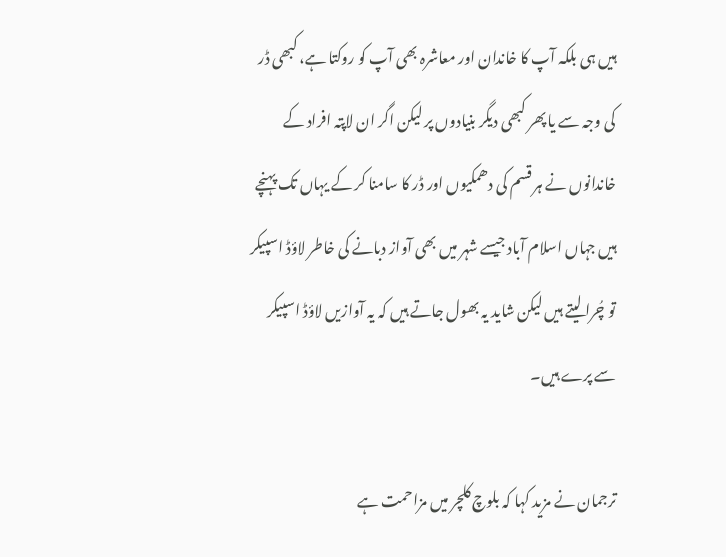ہیں ہی بلکہ آپ کا خاندان اور معاشرہ بھی آپ کو روکتا ہے، کبھی ڈر کی وجہ سے یا پھر کبھی دیگر بنیادوں پر لیکن اگر ان لاپتہ افراد کے خاندانوں نے ہر قسم کی دھمکیوں اور ڈر کا سامنا کر کے یہاں تک پہنچے ہیں جہاں اسلام آباد جیسے شہر میں بھی آواز دبانے کی خاطر لاؤڈ اسپیکر تو چُرا لیتے ہیں لیکن شاید یہ بھول جاتے ہیں کہ یہ آوازیں لاؤڈ اسپیکر سے پرے ہیں۔

ترجمان نے مزید کہا کہ بلوچ کلچر میں مزاحمت ہے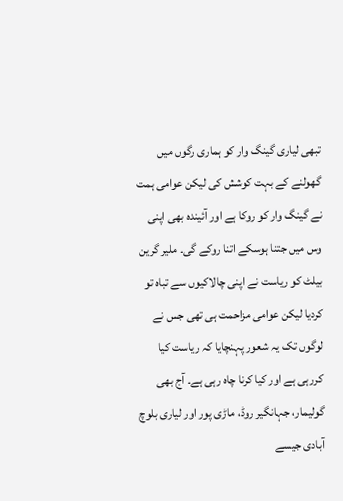تبھی لیاری گینگ وار کو ہماری رگوں میں گھولنے کے بہت کوشش کی لیکن عوامی ہمت نے گینگ وار کو روکا ہے اور آئیندہ بھی اپنی وس میں جتنا ہوسکے اتنا روکے گی۔ ملیر گرین بیلٹ کو ریاست نے اپنی چالاکیوں سے تباہ تو کردیا لیکن عوامی مزاحمت ہی تھی جس نے لوگوں تک یہ شعور پہنچایا کہ ریاست کیا کررہی ہے اور کیا کرنا چاہ رہی ہے۔ آج بھی گولیمار، جہانگیر روڈ، ماڑی پور اور لیاری بلوچ آبادی جیسے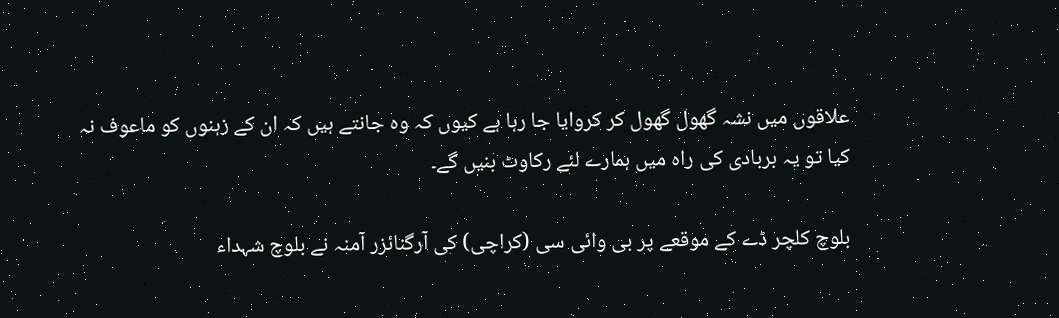علاقوں میں نشہ گھول گھول کر کروایا جا رہا ہے کیوں کہ وہ جانتے ہیں کہ ان کے زہنوں کو ماعوف نہ کیا تو یہ بربادی کی راہ میں ہمارے لئے رکاوٹ بنیں گے۔

بلوچ کلچر ڈے کے موقعے پر بی وائی سی (کراچی) کی آرگنائزر آمنہ نے بلوچ شہداء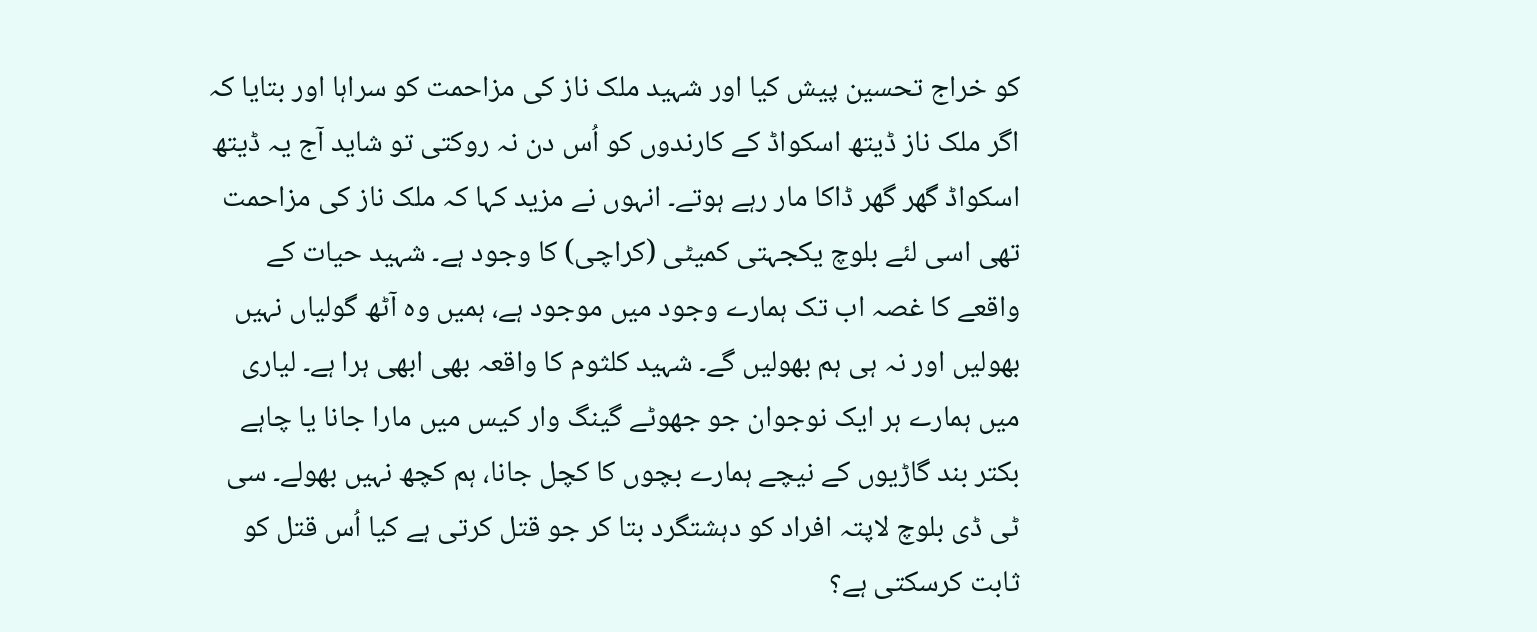کو خراج تحسین پیش کیا اور شہید ملک ناز کی مزاحمت کو سراہا اور بتایا کہ اگر ملک ناز ڈیتھ اسکواڈ کے کارندوں کو اُس دن نہ روکتی تو شاید آج یہ ڈیتھ اسکواڈ گھر گھر ڈاکا مار رہے ہوتے۔ انہوں نے مزید کہا کہ ملک ناز کی مزاحمت تھی اسی لئے بلوچ یکجہتی کمیٹی (کراچی) کا وجود ہے۔ شہید حیات کے واقعے کا غصہ اب تک ہمارے وجود میں موجود ہے، ہمیں وہ آٹھ گولیاں نہیں بھولیں اور نہ ہی ہم بھولیں گے۔ شہید کلثوم کا واقعہ بھی ابھی ہرا ہے۔ لیاری میں ہمارے ہر ایک نوجوان جو جھوٹے گینگ وار کیس میں مارا جانا یا چاہے بکتر بند گاڑیوں کے نیچے ہمارے بچوں کا کچل جانا، ہم کچھ نہیں بھولے۔ سی ٹی ڈی بلوچ لاپتہ افراد کو دہشتگرد بتا کر جو قتل کرتی ہے کیا اُس قتل کو ثابت کرسکتی ہے؟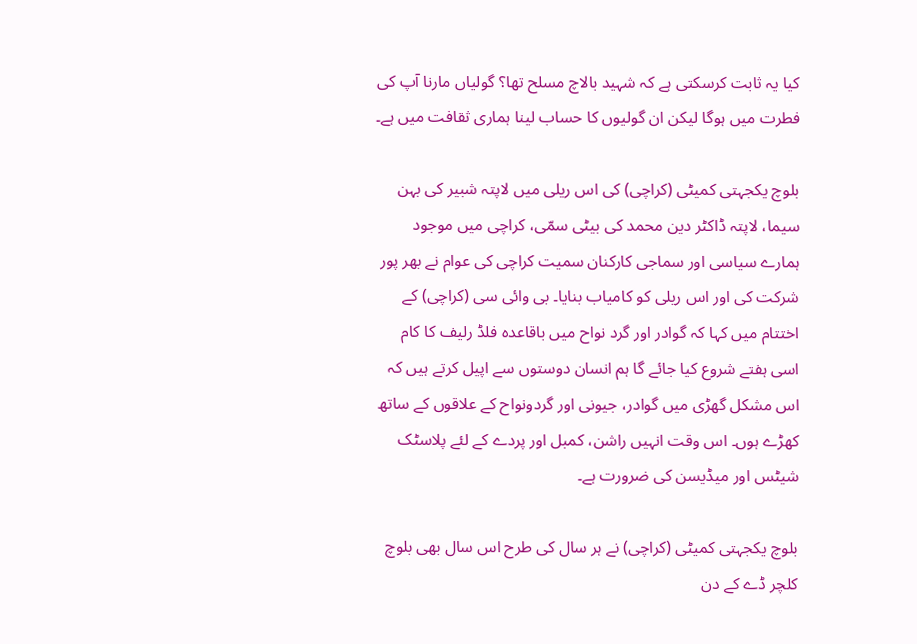کیا یہ ثابت کرسکتی ہے کہ شہید بالاچ مسلح تھا؟ گولیاں مارنا آپ کی فطرت میں ہوگا لیکن ان گولیوں کا حساب لینا ہماری ثقافت میں ہے۔

بلوچ یکجہتی کمیٹی (کراچی) کی اس ریلی میں لاپتہ شبیر کی بہن سیما، لاپتہ ڈاکٹر دین محمد کی بیٹی سمّی، کراچی میں موجود ہمارے سیاسی اور سماجی کارکنان سمیت کراچی کی عوام نے بھر پور شرکت کی اور اس ریلی کو کامیاب بنایا۔ بی وائی سی (کراچی) کے اختتام میں کہا کہ گوادر اور گرد نواح میں باقاعدہ فلڈ رلیف کا کام اسی ہفتے شروع کیا جائے گا ہم انسان دوستوں سے اپیل کرتے ہیں کہ اس مشکل گھڑی میں گوادر، جیونی اور گردونواح کے علاقوں کے ساتھ کھڑے ہوں۔ اس وقت انہیں راشن، کمبل اور پردے کے لئے پلاسٹک شیٹس اور میڈیسن کی ضرورت ہے۔

بلوچ یکجہتی کمیٹی (کراچی) نے ہر سال کی طرح اس سال بھی بلوچ کلچر ڈے کے دن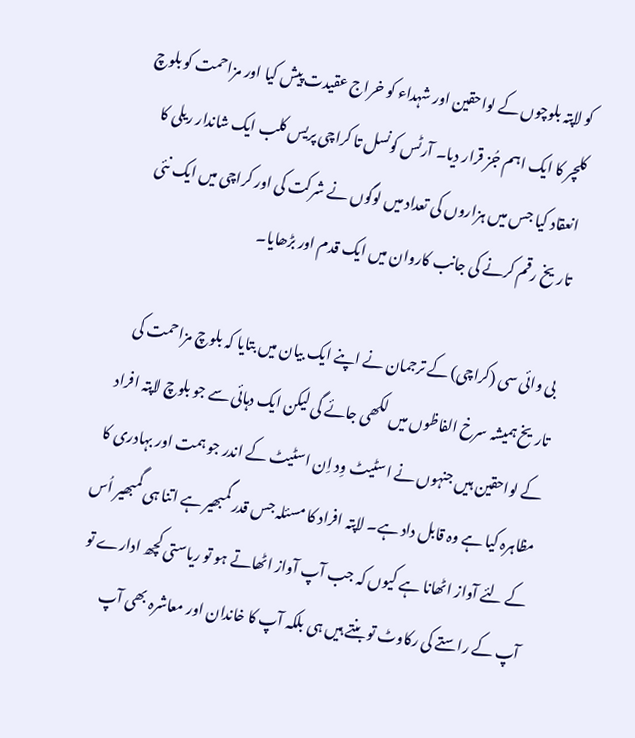کو لاپتہ بلوچوں کے لواحقین اور شہداء کو خراج عقیدت پیش کیا اور مزاحمت کو بلوچ کلچر کا ایک اہم جُز قرار دیا۔ آرٹس کونسل تا کراچی پریس کلب ایک شاندار ریلی کا انعقاد کیا جس میں ہزاروں کی تعداد میں لوگوں نے شرکت کی اور کراچی میں ایک نئی تاریخ رقم کرنے کی جانب کاروان میں ایک قدم اور بڑھایا۔

بی وائی سی (کراچی) کے ترجمان نے اپنے ایک بیان میں بتایا کہ بلوچ مزاحمت کی تاریخ ہمیشہ سرخ الفاظوں میں لکھی جائے گی لیکن ایک دہائی سے جو بلوچ لاپتہ افراد کے لواحقین ہیں جنہوں نے اسٹیٹ وِد اِن اسٹیٹ کے اندر جو ہمت اور بہادری کا مظاہرہ کیا ہے وہ قابل داد ہے۔ لاپتہ افراد کا مسئلہ جس قدر گمبھیر ہے اتنا ہی گمبھیر اُس کے لئے آواز اٹھانا ہے کیوں کہ جب آپ آواز اٹھاتے ہو تو ریاستی کچھ ادارے تو آپ کے راستے کی رکاوٹ تو بنتے ہیں ہی بلکہ آپ کا خاندان اور معاشرہ بھی آپ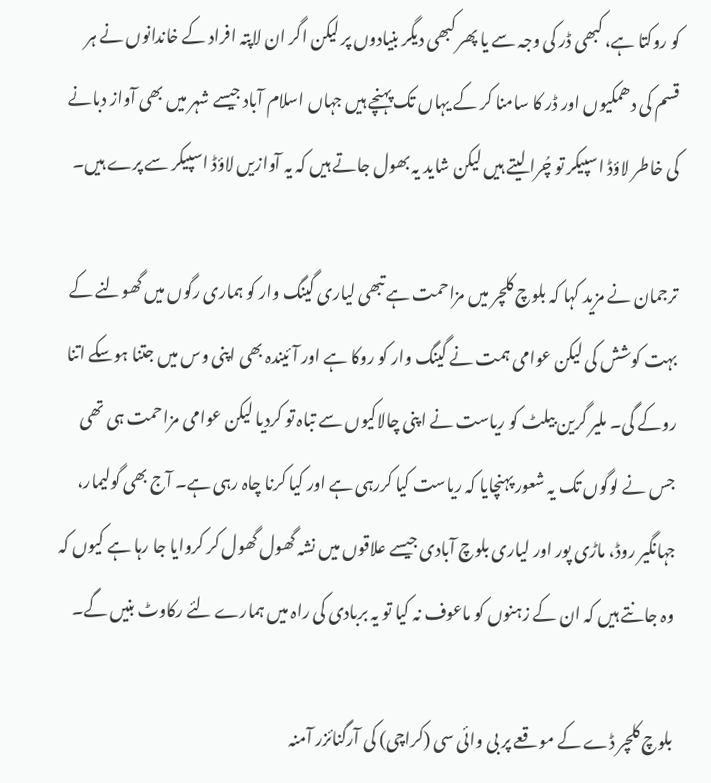کو روکتا ہے، کبھی ڈر کی وجہ سے یا پھر کبھی دیگر بنیادوں پر لیکن اگر ان لاپتہ افراد کے خاندانوں نے ہر قسم کی دھمکیوں اور ڈر کا سامنا کر کے یہاں تک پہنچے ہیں جہاں اسلام آباد جیسے شہر میں بھی آواز دبانے کی خاطر لاؤڈ اسپیکر تو چُرا لیتے ہیں لیکن شاید یہ بھول جاتے ہیں کہ یہ آوازیں لاؤڈ اسپیکر سے پرے ہیں۔

ترجمان نے مزید کہا کہ بلوچ کلچر میں مزاحمت ہے تبھی لیاری گینگ وار کو ہماری رگوں میں گھولنے کے بہت کوشش کی لیکن عوامی ہمت نے گینگ وار کو روکا ہے اور آئیندہ بھی اپنی وس میں جتنا ہوسکے اتنا روکے گی۔ ملیر گرین بیلٹ کو ریاست نے اپنی چالاکیوں سے تباہ تو کردیا لیکن عوامی مزاحمت ہی تھی جس نے لوگوں تک یہ شعور پہنچایا کہ ریاست کیا کررہی ہے اور کیا کرنا چاہ رہی ہے۔ آج بھی گولیمار، جہانگیر روڈ، ماڑی پور اور لیاری بلوچ آبادی جیسے علاقوں میں نشہ گھول گھول کر کروایا جا رہا ہے کیوں کہ وہ جانتے ہیں کہ ان کے زہنوں کو ماعوف نہ کیا تو یہ بربادی کی راہ میں ہمارے لئے رکاوٹ بنیں گے۔

بلوچ کلچر ڈے کے موقعے پر بی وائی سی (کراچی) کی آرگنائزر آمنہ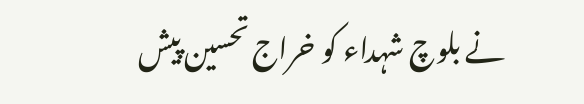نے بلوچ شہداء کو خراج تحسین پیش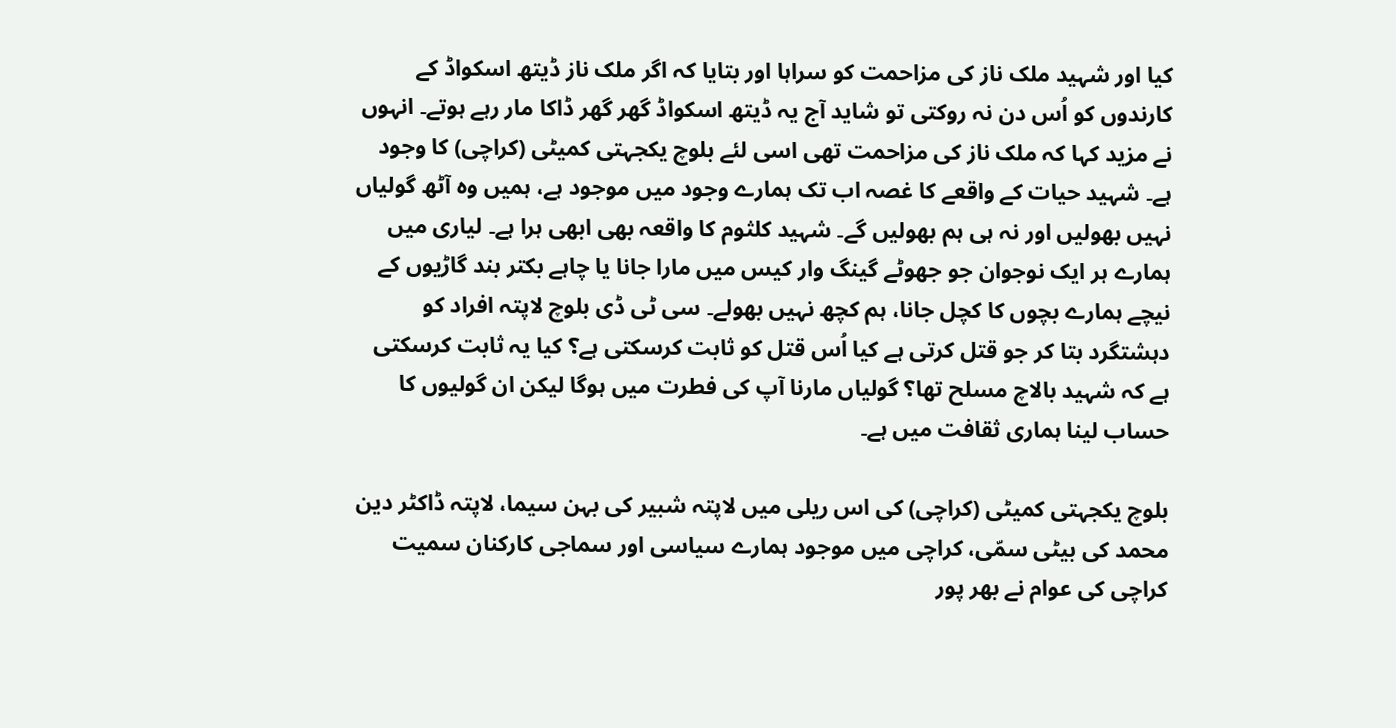کیا اور شہید ملک ناز کی مزاحمت کو سراہا اور بتایا کہ اگر ملک ناز ڈیتھ اسکواڈ کے کارندوں کو اُس دن نہ روکتی تو شاید آج یہ ڈیتھ اسکواڈ گھر گھر ڈاکا مار رہے ہوتے۔ انہوں نے مزید کہا کہ ملک ناز کی مزاحمت تھی اسی لئے بلوچ یکجہتی کمیٹی (کراچی) کا وجود ہے۔ شہید حیات کے واقعے کا غصہ اب تک ہمارے وجود میں موجود ہے، ہمیں وہ آٹھ گولیاں نہیں بھولیں اور نہ ہی ہم بھولیں گے۔ شہید کلثوم کا واقعہ بھی ابھی ہرا ہے۔ لیاری میں ہمارے ہر ایک نوجوان جو جھوٹے گینگ وار کیس میں مارا جانا یا چاہے بکتر بند گاڑیوں کے نیچے ہمارے بچوں کا کچل جانا، ہم کچھ نہیں بھولے۔ سی ٹی ڈی بلوچ لاپتہ افراد کو دہشتگرد بتا کر جو قتل کرتی ہے کیا اُس قتل کو ثابت کرسکتی ہے؟ کیا یہ ثابت کرسکتی ہے کہ شہید بالاچ مسلح تھا؟ گولیاں مارنا آپ کی فطرت میں ہوگا لیکن ان گولیوں کا حساب لینا ہماری ثقافت میں ہے۔

بلوچ یکجہتی کمیٹی (کراچی) کی اس ریلی میں لاپتہ شبیر کی بہن سیما، لاپتہ ڈاکٹر دین محمد کی بیٹی سمّی، کراچی میں موجود ہمارے سیاسی اور سماجی کارکنان سمیت کراچی کی عوام نے بھر پور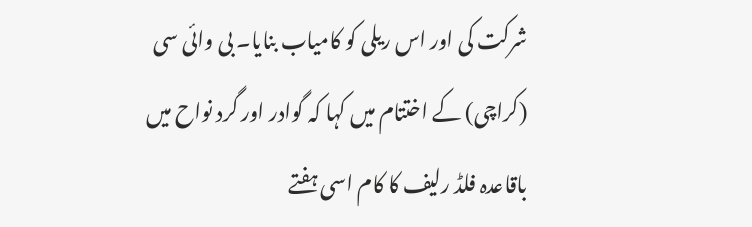شرکت کی اور اس ریلی کو کامیاب بنایا۔ بی وائی سی (کراچی) کے اختتام میں کہا کہ گوادر اور گرد نواح میں باقاعدہ فلڈ رلیف کا کام اسی ہفتے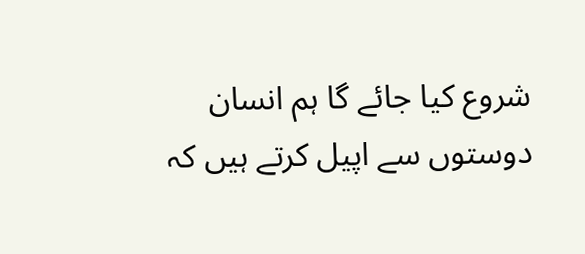شروع کیا جائے گا ہم انسان دوستوں سے اپیل کرتے ہیں کہ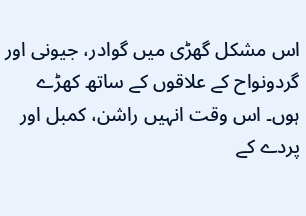اس مشکل گھڑی میں گوادر، جیونی اور گردونواح کے علاقوں کے ساتھ کھڑے ہوں۔ اس وقت انہیں راشن، کمبل اور پردے کے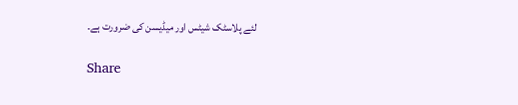لئے پلاسٹک شیٹس اور میڈیسن کی ضرورت ہے۔

Share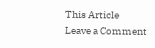This Article
Leave a Comment